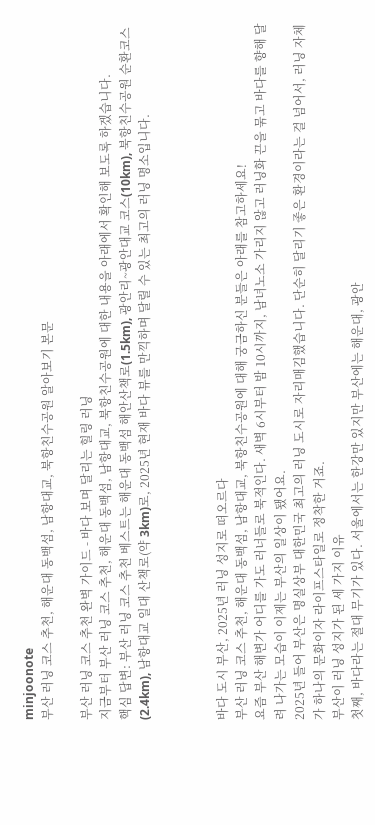minjoonote
부산 러닝 코스 추천, 해운대 동백섬, 남항대교, 북항친수공원 알아보기 본문

부산 러닝 코스 추천 완벽 가이드 - 바다 보며 달리는 힐링 러닝
지금부터 부산 러닝 코스 추천, 해운대 동백섬, 남항대교, 북항친수공원에 대한 내용을 아래에서 확인해 보도록 하겠습니다.
핵심 답변: 부산 러닝 코스 추천 베스트는 해운대 동백섬 해안산책로(1.5km), 광안리~광안대교 코스(10km), 북항친수공원 순환코스(2.4km), 남항대교 일대 산책로(약 3km)로, 2025년 현재 바다 뷰를 만끽하며 달릴 수 있는 최고의 러닝 명소입니다.



바다 도시 부산, 2025년 러닝 성지로 떠오르다
부산 러닝 코스 추천, 해운대 동백섬, 남항대교, 북항친수공원에 대해 궁금하신 분들은 아래를 참고하세요!
요즘 부산 해변가 어디를 가도 러너들로 북적인다. 새벽 6시부터 밤 10시까지, 남녀노소 가리지 않고 러닝화 끈을 묶고 바다를 향해 달려 나가는 모습이 이제는 부산의 일상이 됐어요.
2025년 들어 부산은 명실상부 대한민국 최고의 러닝 도시로 자리매김했습니다. 단순히 달리기 좋은 환경이라는 걸 넘어서, 러닝 자체가 하나의 문화이자 라이프스타일로 정착한 거죠.
부산이 러닝 성지가 된 세 가지 이유
첫째, 바다라는 절대 무기가 있다. 서울에서는 한강만 있지만 부산에는 해운대, 광안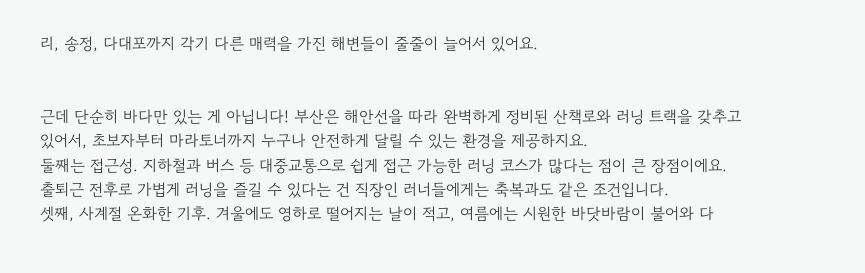리, 송정, 다대포까지 각기 다른 매력을 가진 해변들이 줄줄이 늘어서 있어요.


근데 단순히 바다만 있는 게 아닙니다! 부산은 해안선을 따라 완벽하게 정비된 산책로와 러닝 트랙을 갖추고 있어서, 초보자부터 마라토너까지 누구나 안전하게 달릴 수 있는 환경을 제공하지요.
둘째는 접근성. 지하철과 버스 등 대중교통으로 쉽게 접근 가능한 러닝 코스가 많다는 점이 큰 장점이에요. 출퇴근 전후로 가볍게 러닝을 즐길 수 있다는 건 직장인 러너들에게는 축복과도 같은 조건입니다.
셋째, 사계절 온화한 기후. 겨울에도 영하로 떨어지는 날이 적고, 여름에는 시원한 바닷바람이 불어와 다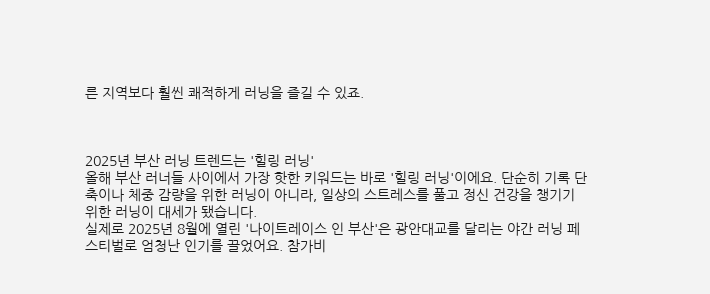른 지역보다 훨씬 쾌적하게 러닝을 즐길 수 있죠.



2025년 부산 러닝 트렌드는 '힐링 러닝'
올해 부산 러너들 사이에서 가장 핫한 키워드는 바로 '힐링 러닝'이에요. 단순히 기록 단축이나 체중 감량을 위한 러닝이 아니라, 일상의 스트레스를 풀고 정신 건강을 챙기기 위한 러닝이 대세가 됐습니다.
실제로 2025년 8월에 열린 '나이트레이스 인 부산'은 광안대교를 달리는 야간 러닝 페스티벌로 엄청난 인기를 끌었어요. 참가비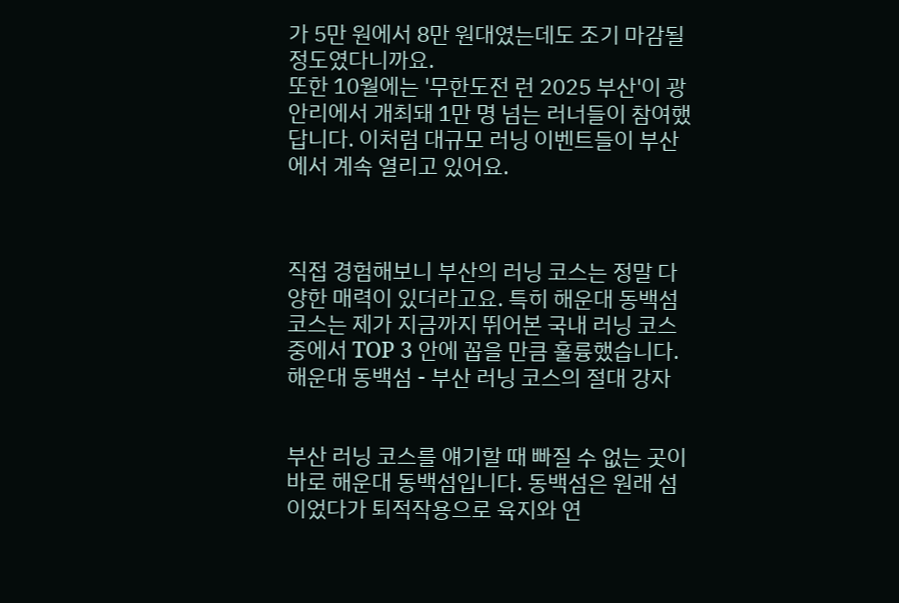가 5만 원에서 8만 원대였는데도 조기 마감될 정도였다니까요.
또한 10월에는 '무한도전 런 2025 부산'이 광안리에서 개최돼 1만 명 넘는 러너들이 참여했답니다. 이처럼 대규모 러닝 이벤트들이 부산에서 계속 열리고 있어요.



직접 경험해보니 부산의 러닝 코스는 정말 다양한 매력이 있더라고요. 특히 해운대 동백섬 코스는 제가 지금까지 뛰어본 국내 러닝 코스 중에서 TOP 3 안에 꼽을 만큼 훌륭했습니다.
해운대 동백섬 - 부산 러닝 코스의 절대 강자


부산 러닝 코스를 얘기할 때 빠질 수 없는 곳이 바로 해운대 동백섬입니다. 동백섬은 원래 섬이었다가 퇴적작용으로 육지와 연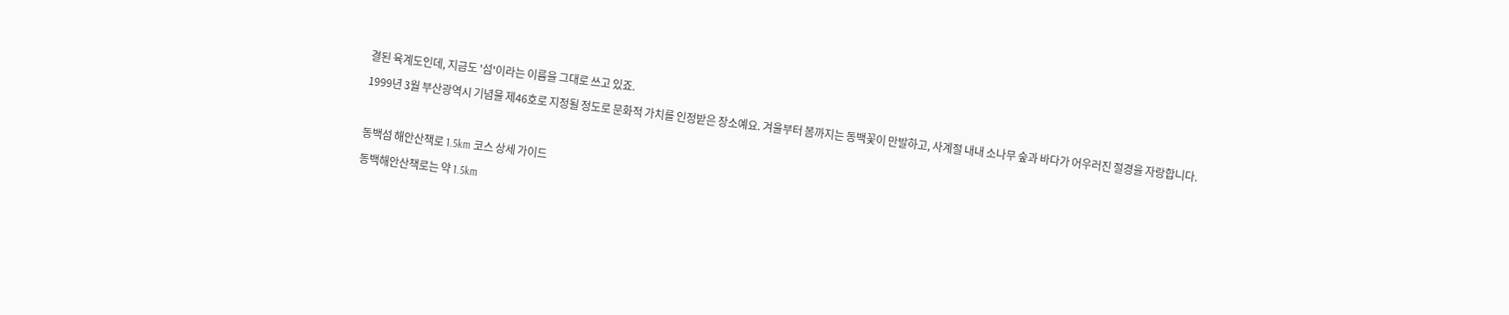결된 육계도인데, 지금도 '섬'이라는 이름을 그대로 쓰고 있죠.
1999년 3월 부산광역시 기념물 제46호로 지정될 정도로 문화적 가치를 인정받은 장소예요. 겨울부터 봄까지는 동백꽃이 만발하고, 사계절 내내 소나무 숲과 바다가 어우러진 절경을 자랑합니다.

동백섬 해안산책로 1.5km 코스 상세 가이드
동백해안산책로는 약 1.5km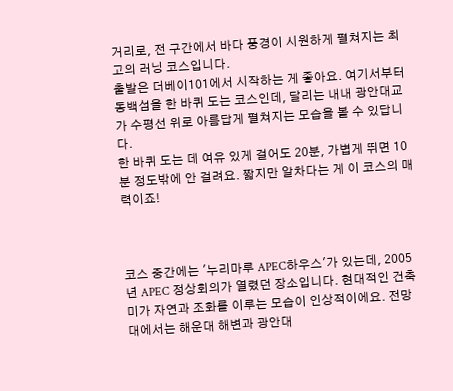거리로, 전 구간에서 바다 풍경이 시원하게 펼쳐지는 최고의 러닝 코스입니다.
출발은 더베이101에서 시작하는 게 좋아요. 여기서부터 동백섬을 한 바퀴 도는 코스인데, 달리는 내내 광안대교가 수평선 위로 아름답게 펼쳐지는 모습을 볼 수 있답니다.
한 바퀴 도는 데 여유 있게 걸어도 20분, 가볍게 뛰면 10분 정도밖에 안 걸려요. 짧지만 알차다는 게 이 코스의 매력이죠!



코스 중간에는 '누리마루 APEC하우스'가 있는데, 2005년 APEC 정상회의가 열렸던 장소입니다. 현대적인 건축미가 자연과 조화를 이루는 모습이 인상적이에요. 전망대에서는 해운대 해변과 광안대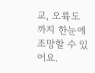교, 오륙도까지 한눈에 조망할 수 있어요.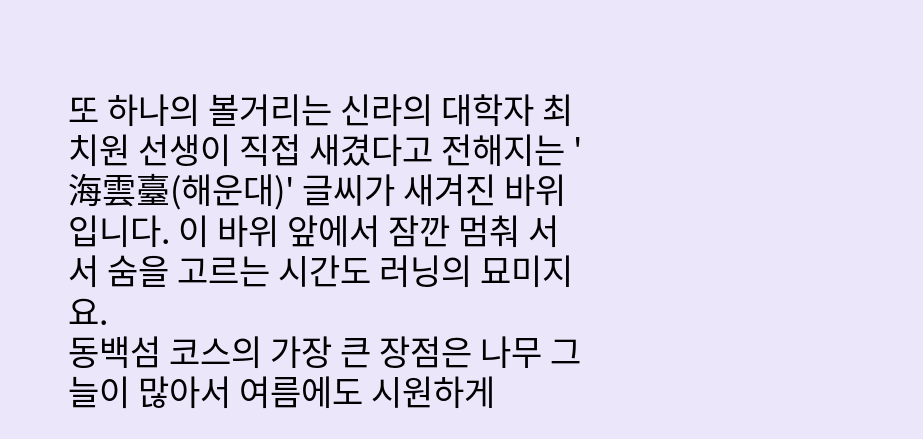또 하나의 볼거리는 신라의 대학자 최치원 선생이 직접 새겼다고 전해지는 '海雲臺(해운대)' 글씨가 새겨진 바위입니다. 이 바위 앞에서 잠깐 멈춰 서서 숨을 고르는 시간도 러닝의 묘미지요.
동백섬 코스의 가장 큰 장점은 나무 그늘이 많아서 여름에도 시원하게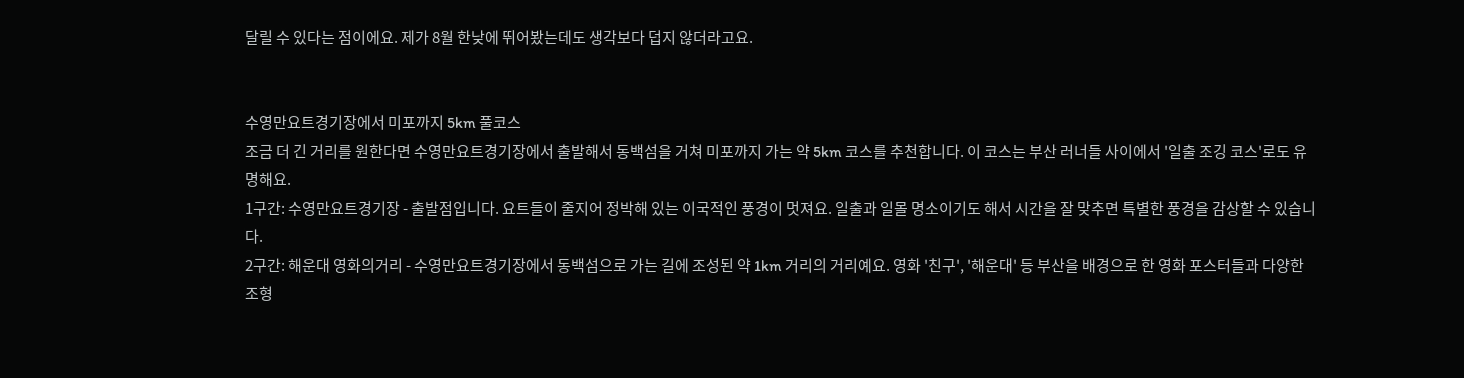달릴 수 있다는 점이에요. 제가 8월 한낮에 뛰어봤는데도 생각보다 덥지 않더라고요.


수영만요트경기장에서 미포까지 5km 풀코스
조금 더 긴 거리를 원한다면 수영만요트경기장에서 출발해서 동백섬을 거쳐 미포까지 가는 약 5km 코스를 추천합니다. 이 코스는 부산 러너들 사이에서 '일출 조깅 코스'로도 유명해요.
1구간: 수영만요트경기장 - 출발점입니다. 요트들이 줄지어 정박해 있는 이국적인 풍경이 멋져요. 일출과 일몰 명소이기도 해서 시간을 잘 맞추면 특별한 풍경을 감상할 수 있습니다.
2구간: 해운대 영화의거리 - 수영만요트경기장에서 동백섬으로 가는 길에 조성된 약 1km 거리의 거리예요. 영화 '친구', '해운대' 등 부산을 배경으로 한 영화 포스터들과 다양한 조형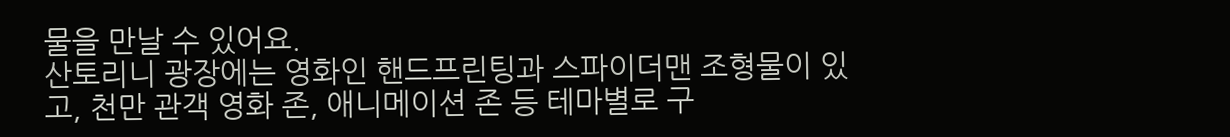물을 만날 수 있어요.
산토리니 광장에는 영화인 핸드프린팅과 스파이더맨 조형물이 있고, 천만 관객 영화 존, 애니메이션 존 등 테마별로 구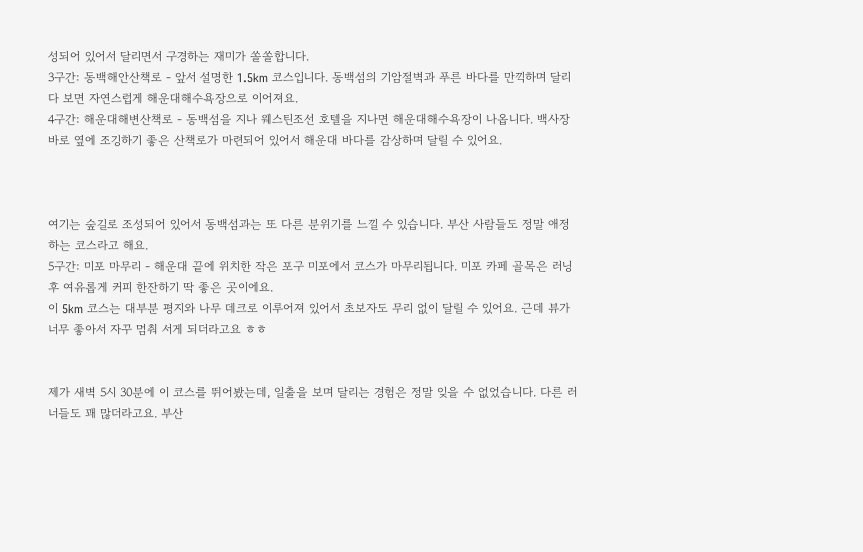성되어 있어서 달리면서 구경하는 재미가 쏠쏠합니다.
3구간: 동백해안산책로 - 앞서 설명한 1.5km 코스입니다. 동백섬의 기암절벽과 푸른 바다를 만끽하며 달리다 보면 자연스럽게 해운대해수욕장으로 이어져요.
4구간: 해운대해변산책로 - 동백섬을 지나 웨스틴조선 호텔을 지나면 해운대해수욕장이 나옵니다. 백사장 바로 옆에 조깅하기 좋은 산책로가 마련되어 있어서 해운대 바다를 감상하며 달릴 수 있어요.



여기는 숲길로 조성되어 있어서 동백섬과는 또 다른 분위기를 느낄 수 있습니다. 부산 사람들도 정말 애정하는 코스라고 해요.
5구간: 미포 마무리 - 해운대 끝에 위치한 작은 포구 미포에서 코스가 마무리됩니다. 미포 카페 골목은 러닝 후 여유롭게 커피 한잔하기 딱 좋은 곳이에요.
이 5km 코스는 대부분 평지와 나무 데크로 이루어져 있어서 초보자도 무리 없이 달릴 수 있어요. 근데 뷰가 너무 좋아서 자꾸 멈춰 서게 되더라고요 ㅎㅎ


제가 새벽 5시 30분에 이 코스를 뛰어봤는데, 일출을 보며 달리는 경험은 정말 잊을 수 없었습니다. 다른 러너들도 꽤 많더라고요. 부산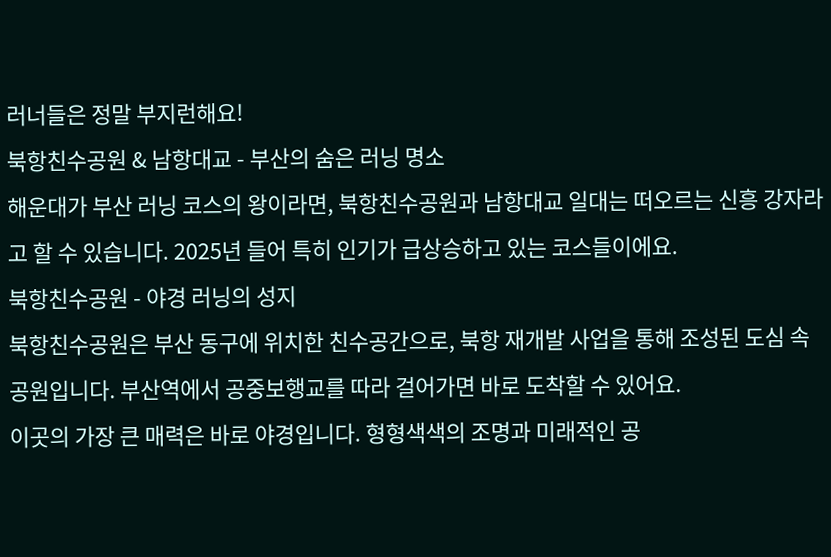러너들은 정말 부지런해요!
북항친수공원 & 남항대교 - 부산의 숨은 러닝 명소
해운대가 부산 러닝 코스의 왕이라면, 북항친수공원과 남항대교 일대는 떠오르는 신흥 강자라고 할 수 있습니다. 2025년 들어 특히 인기가 급상승하고 있는 코스들이에요.
북항친수공원 - 야경 러닝의 성지
북항친수공원은 부산 동구에 위치한 친수공간으로, 북항 재개발 사업을 통해 조성된 도심 속 공원입니다. 부산역에서 공중보행교를 따라 걸어가면 바로 도착할 수 있어요.
이곳의 가장 큰 매력은 바로 야경입니다. 형형색색의 조명과 미래적인 공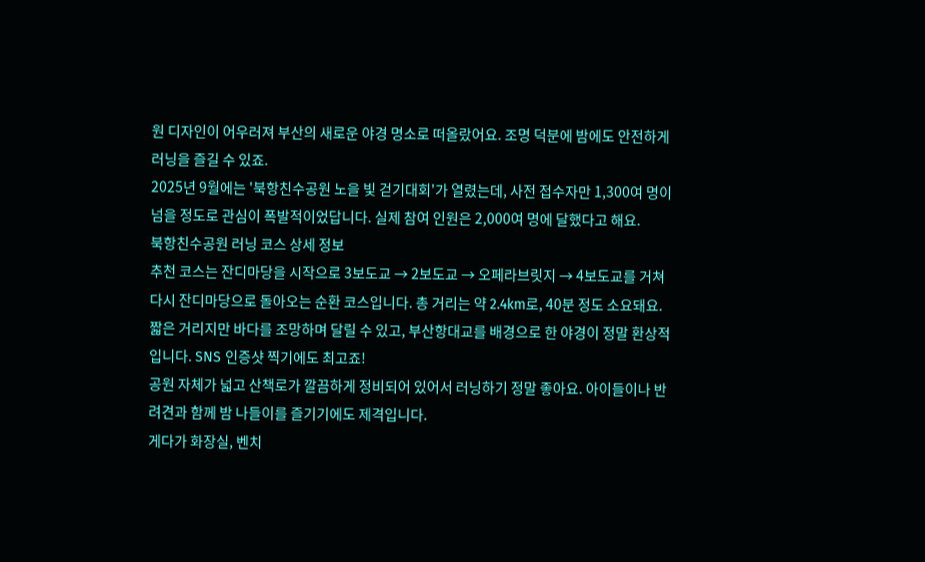원 디자인이 어우러져 부산의 새로운 야경 명소로 떠올랐어요. 조명 덕분에 밤에도 안전하게 러닝을 즐길 수 있죠.
2025년 9월에는 '북항친수공원 노을 빛 걷기대회'가 열렸는데, 사전 접수자만 1,300여 명이 넘을 정도로 관심이 폭발적이었답니다. 실제 참여 인원은 2,000여 명에 달했다고 해요.
북항친수공원 러닝 코스 상세 정보
추천 코스는 잔디마당을 시작으로 3보도교 → 2보도교 → 오페라브릿지 → 4보도교를 거쳐 다시 잔디마당으로 돌아오는 순환 코스입니다. 총 거리는 약 2.4km로, 40분 정도 소요돼요.
짧은 거리지만 바다를 조망하며 달릴 수 있고, 부산항대교를 배경으로 한 야경이 정말 환상적입니다. SNS 인증샷 찍기에도 최고죠!
공원 자체가 넓고 산책로가 깔끔하게 정비되어 있어서 러닝하기 정말 좋아요. 아이들이나 반려견과 함께 밤 나들이를 즐기기에도 제격입니다.
게다가 화장실, 벤치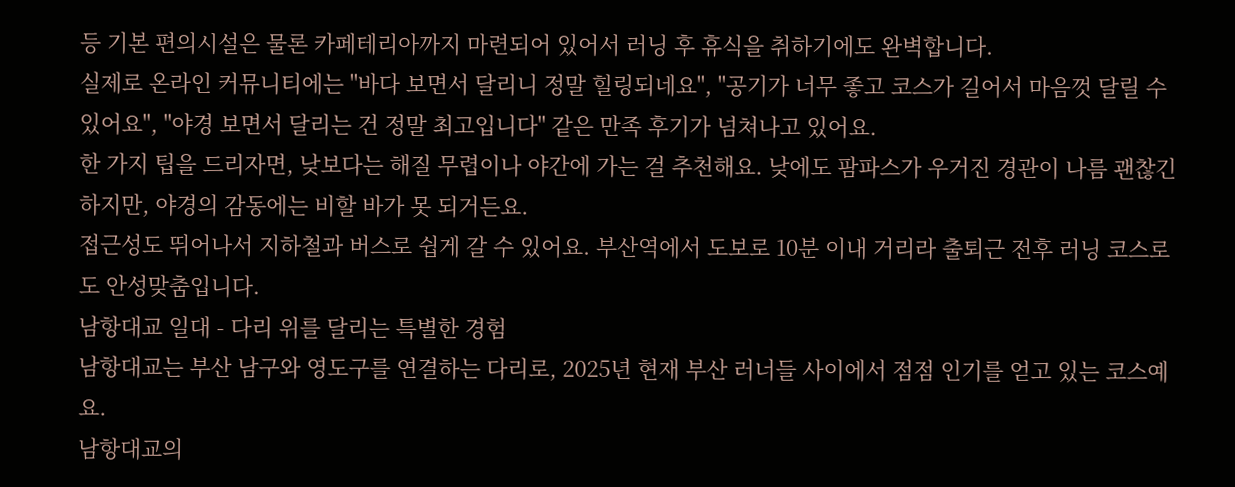등 기본 편의시설은 물론 카페테리아까지 마련되어 있어서 러닝 후 휴식을 취하기에도 완벽합니다.
실제로 온라인 커뮤니티에는 "바다 보면서 달리니 정말 힐링되네요", "공기가 너무 좋고 코스가 길어서 마음껏 달릴 수 있어요", "야경 보면서 달리는 건 정말 최고입니다" 같은 만족 후기가 넘쳐나고 있어요.
한 가지 팁을 드리자면, 낮보다는 해질 무렵이나 야간에 가는 걸 추천해요. 낮에도 팜파스가 우거진 경관이 나름 괜찮긴 하지만, 야경의 감동에는 비할 바가 못 되거든요.
접근성도 뛰어나서 지하철과 버스로 쉽게 갈 수 있어요. 부산역에서 도보로 10분 이내 거리라 출퇴근 전후 러닝 코스로도 안성맞춤입니다.
남항대교 일대 - 다리 위를 달리는 특별한 경험
남항대교는 부산 남구와 영도구를 연결하는 다리로, 2025년 현재 부산 러너들 사이에서 점점 인기를 얻고 있는 코스예요.
남항대교의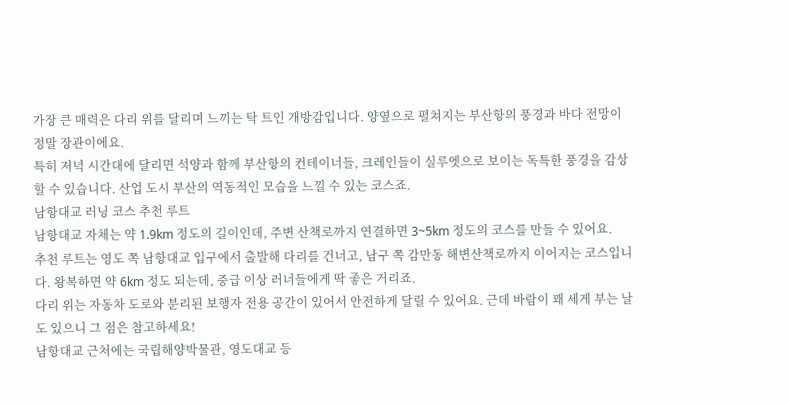가장 큰 매력은 다리 위를 달리며 느끼는 탁 트인 개방감입니다. 양옆으로 펼쳐지는 부산항의 풍경과 바다 전망이 정말 장관이에요.
특히 저녁 시간대에 달리면 석양과 함께 부산항의 컨테이너들, 크레인들이 실루엣으로 보이는 독특한 풍경을 감상할 수 있습니다. 산업 도시 부산의 역동적인 모습을 느낄 수 있는 코스죠.
남항대교 러닝 코스 추천 루트
남항대교 자체는 약 1.9km 정도의 길이인데, 주변 산책로까지 연결하면 3~5km 정도의 코스를 만들 수 있어요.
추천 루트는 영도 쪽 남항대교 입구에서 출발해 다리를 건너고, 남구 쪽 감만동 해변산책로까지 이어지는 코스입니다. 왕복하면 약 6km 정도 되는데, 중급 이상 러너들에게 딱 좋은 거리죠.
다리 위는 자동차 도로와 분리된 보행자 전용 공간이 있어서 안전하게 달릴 수 있어요. 근데 바람이 꽤 세게 부는 날도 있으니 그 점은 참고하세요!
남항대교 근처에는 국립해양박물관, 영도대교 등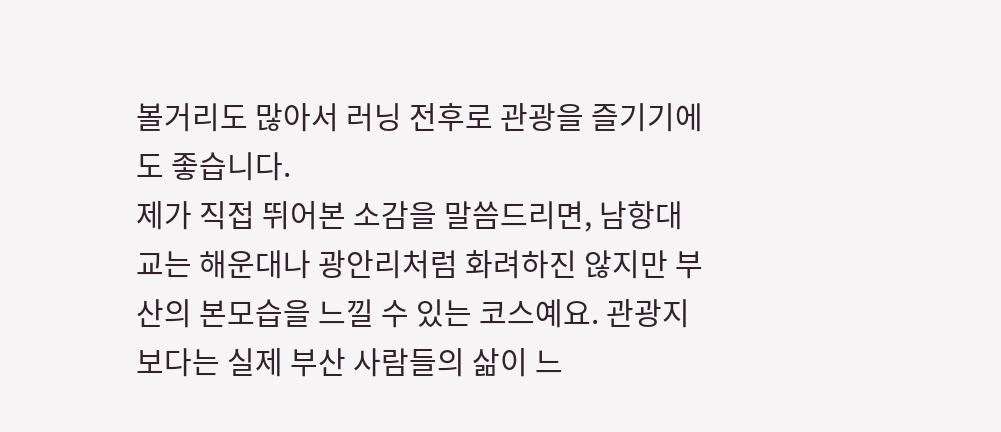볼거리도 많아서 러닝 전후로 관광을 즐기기에도 좋습니다.
제가 직접 뛰어본 소감을 말씀드리면, 남항대교는 해운대나 광안리처럼 화려하진 않지만 부산의 본모습을 느낄 수 있는 코스예요. 관광지보다는 실제 부산 사람들의 삶이 느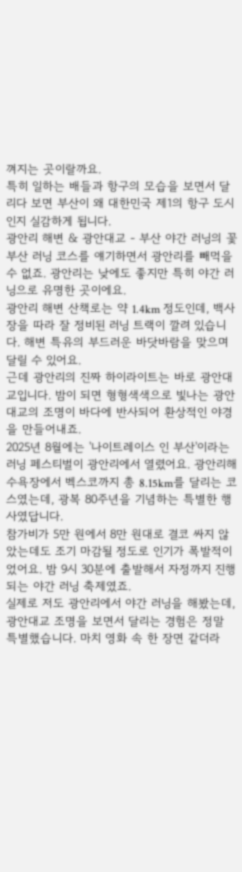껴지는 곳이랄까요.
특히 일하는 배들과 항구의 모습을 보면서 달리다 보면 부산이 왜 대한민국 제1의 항구 도시인지 실감하게 됩니다.
광안리 해변 & 광안대교 - 부산 야간 러닝의 꽃
부산 러닝 코스를 얘기하면서 광안리를 빼먹을 수 없죠. 광안리는 낮에도 좋지만 특히 야간 러닝으로 유명한 곳이에요.
광안리 해변 산책로는 약 1.4km 정도인데, 백사장을 따라 잘 정비된 러닝 트랙이 깔려 있습니다. 해변 특유의 부드러운 바닷바람을 맞으며 달릴 수 있어요.
근데 광안리의 진짜 하이라이트는 바로 광안대교입니다. 밤이 되면 형형색색으로 빛나는 광안대교의 조명이 바다에 반사되어 환상적인 야경을 만들어내죠.
2025년 8월에는 '나이트레이스 인 부산'이라는 러닝 페스티벌이 광안리에서 열렸어요. 광안리해수욕장에서 벡스코까지 총 8.15km를 달리는 코스였는데, 광복 80주년을 기념하는 특별한 행사였답니다.
참가비가 5만 원에서 8만 원대로 결코 싸지 않았는데도 조기 마감될 정도로 인기가 폭발적이었어요. 밤 9시 30분에 출발해서 자정까지 진행되는 야간 러닝 축제였죠.
실제로 저도 광안리에서 야간 러닝을 해봤는데, 광안대교 조명을 보면서 달리는 경험은 정말 특별했습니다. 마치 영화 속 한 장면 같더라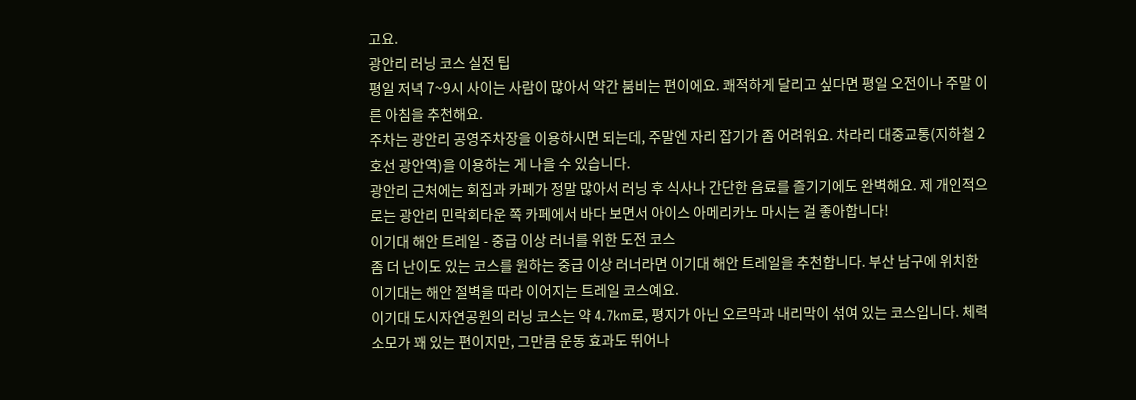고요.
광안리 러닝 코스 실전 팁
평일 저녁 7~9시 사이는 사람이 많아서 약간 붐비는 편이에요. 쾌적하게 달리고 싶다면 평일 오전이나 주말 이른 아침을 추천해요.
주차는 광안리 공영주차장을 이용하시면 되는데, 주말엔 자리 잡기가 좀 어려워요. 차라리 대중교통(지하철 2호선 광안역)을 이용하는 게 나을 수 있습니다.
광안리 근처에는 회집과 카페가 정말 많아서 러닝 후 식사나 간단한 음료를 즐기기에도 완벽해요. 제 개인적으로는 광안리 민락회타운 쪽 카페에서 바다 보면서 아이스 아메리카노 마시는 걸 좋아합니다!
이기대 해안 트레일 - 중급 이상 러너를 위한 도전 코스
좀 더 난이도 있는 코스를 원하는 중급 이상 러너라면 이기대 해안 트레일을 추천합니다. 부산 남구에 위치한 이기대는 해안 절벽을 따라 이어지는 트레일 코스예요.
이기대 도시자연공원의 러닝 코스는 약 4.7km로, 평지가 아닌 오르막과 내리막이 섞여 있는 코스입니다. 체력 소모가 꽤 있는 편이지만, 그만큼 운동 효과도 뛰어나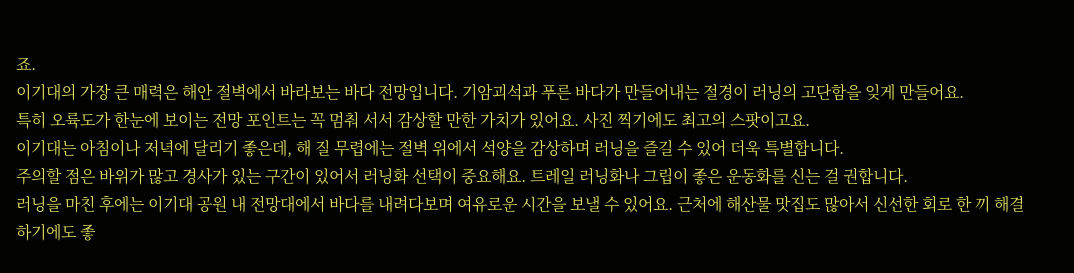죠.
이기대의 가장 큰 매력은 해안 절벽에서 바라보는 바다 전망입니다. 기암괴석과 푸른 바다가 만들어내는 절경이 러닝의 고단함을 잊게 만들어요.
특히 오륙도가 한눈에 보이는 전망 포인트는 꼭 멈춰 서서 감상할 만한 가치가 있어요. 사진 찍기에도 최고의 스팟이고요.
이기대는 아침이나 저녁에 달리기 좋은데, 해 질 무렵에는 절벽 위에서 석양을 감상하며 러닝을 즐길 수 있어 더욱 특별합니다.
주의할 점은 바위가 많고 경사가 있는 구간이 있어서 러닝화 선택이 중요해요. 트레일 러닝화나 그립이 좋은 운동화를 신는 걸 권합니다.
러닝을 마친 후에는 이기대 공원 내 전망대에서 바다를 내려다보며 여유로운 시간을 보낼 수 있어요. 근처에 해산물 맛집도 많아서 신선한 회로 한 끼 해결하기에도 좋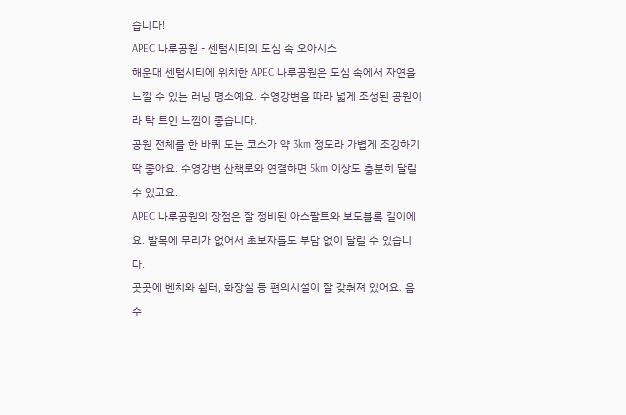습니다!
APEC 나루공원 - 센텀시티의 도심 속 오아시스
해운대 센텀시티에 위치한 APEC 나루공원은 도심 속에서 자연을 느낄 수 있는 러닝 명소예요. 수영강변을 따라 넓게 조성된 공원이라 탁 트인 느낌이 좋습니다.
공원 전체를 한 바퀴 도는 코스가 약 3km 정도라 가볍게 조깅하기 딱 좋아요. 수영강변 산책로와 연결하면 5km 이상도 충분히 달릴 수 있고요.
APEC 나루공원의 장점은 잘 정비된 아스팔트와 보도블록 길이에요. 발목에 무리가 없어서 초보자들도 부담 없이 달릴 수 있습니다.
곳곳에 벤치와 쉼터, 화장실 등 편의시설이 잘 갖춰져 있어요. 음수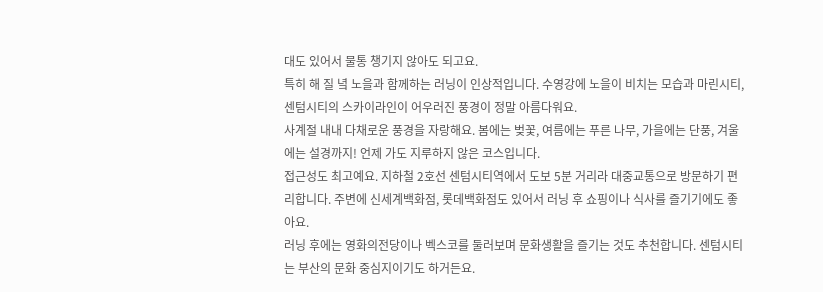대도 있어서 물통 챙기지 않아도 되고요.
특히 해 질 녘 노을과 함께하는 러닝이 인상적입니다. 수영강에 노을이 비치는 모습과 마린시티, 센텀시티의 스카이라인이 어우러진 풍경이 정말 아름다워요.
사계절 내내 다채로운 풍경을 자랑해요. 봄에는 벚꽃, 여름에는 푸른 나무, 가을에는 단풍, 겨울에는 설경까지! 언제 가도 지루하지 않은 코스입니다.
접근성도 최고예요. 지하철 2호선 센텀시티역에서 도보 5분 거리라 대중교통으로 방문하기 편리합니다. 주변에 신세계백화점, 롯데백화점도 있어서 러닝 후 쇼핑이나 식사를 즐기기에도 좋아요.
러닝 후에는 영화의전당이나 벡스코를 둘러보며 문화생활을 즐기는 것도 추천합니다. 센텀시티는 부산의 문화 중심지이기도 하거든요.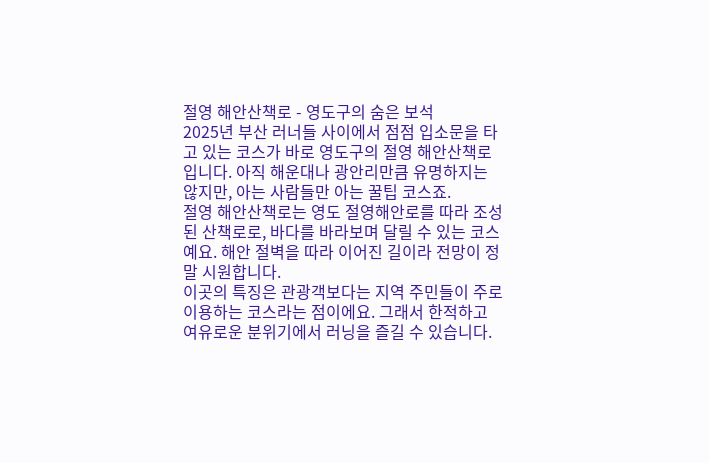절영 해안산책로 - 영도구의 숨은 보석
2025년 부산 러너들 사이에서 점점 입소문을 타고 있는 코스가 바로 영도구의 절영 해안산책로입니다. 아직 해운대나 광안리만큼 유명하지는 않지만, 아는 사람들만 아는 꿀팁 코스죠.
절영 해안산책로는 영도 절영해안로를 따라 조성된 산책로로, 바다를 바라보며 달릴 수 있는 코스예요. 해안 절벽을 따라 이어진 길이라 전망이 정말 시원합니다.
이곳의 특징은 관광객보다는 지역 주민들이 주로 이용하는 코스라는 점이에요. 그래서 한적하고 여유로운 분위기에서 러닝을 즐길 수 있습니다.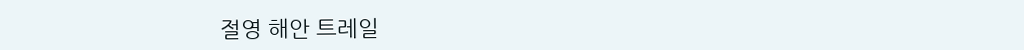절영 해안 트레일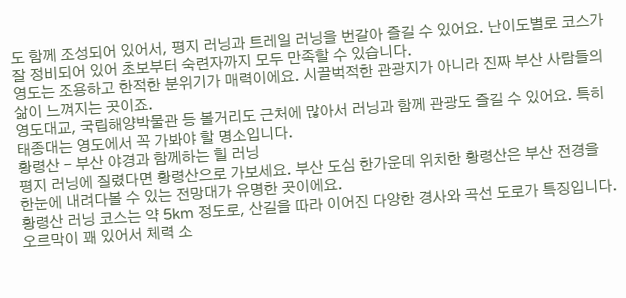도 함께 조성되어 있어서, 평지 러닝과 트레일 러닝을 번갈아 즐길 수 있어요. 난이도별로 코스가 잘 정비되어 있어 초보부터 숙련자까지 모두 만족할 수 있습니다.
영도는 조용하고 한적한 분위기가 매력이에요. 시끌벅적한 관광지가 아니라 진짜 부산 사람들의 삶이 느껴지는 곳이죠.
영도대교, 국립해양박물관 등 볼거리도 근처에 많아서 러닝과 함께 관광도 즐길 수 있어요. 특히 태종대는 영도에서 꼭 가봐야 할 명소입니다.
황령산 - 부산 야경과 함께하는 힐 러닝
평지 러닝에 질렸다면 황령산으로 가보세요. 부산 도심 한가운데 위치한 황령산은 부산 전경을 한눈에 내려다볼 수 있는 전망대가 유명한 곳이에요.
황령산 러닝 코스는 약 5km 정도로, 산길을 따라 이어진 다양한 경사와 곡선 도로가 특징입니다. 오르막이 꽤 있어서 체력 소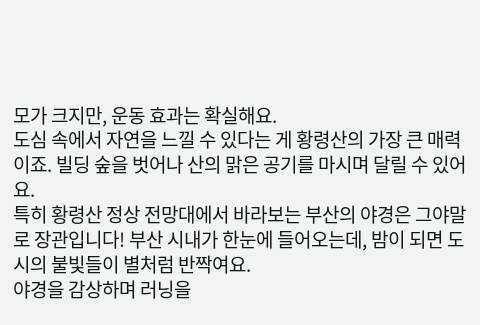모가 크지만, 운동 효과는 확실해요.
도심 속에서 자연을 느낄 수 있다는 게 황령산의 가장 큰 매력이죠. 빌딩 숲을 벗어나 산의 맑은 공기를 마시며 달릴 수 있어요.
특히 황령산 정상 전망대에서 바라보는 부산의 야경은 그야말로 장관입니다! 부산 시내가 한눈에 들어오는데, 밤이 되면 도시의 불빛들이 별처럼 반짝여요.
야경을 감상하며 러닝을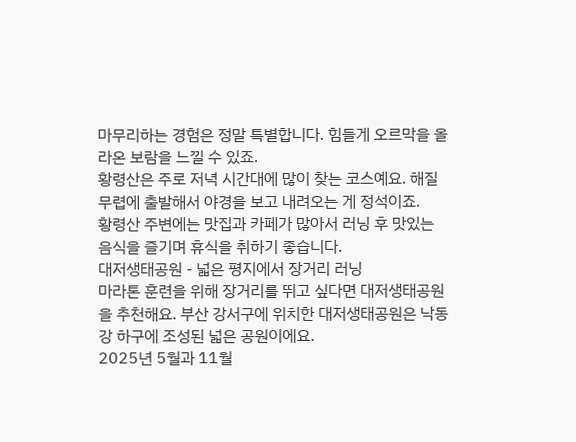마무리하는 경험은 정말 특별합니다. 힘들게 오르막을 올라온 보람을 느낄 수 있죠.
황령산은 주로 저녁 시간대에 많이 찾는 코스예요. 해질 무렵에 출발해서 야경을 보고 내려오는 게 정석이죠.
황령산 주변에는 맛집과 카페가 많아서 러닝 후 맛있는 음식을 즐기며 휴식을 취하기 좋습니다.
대저생태공원 - 넓은 평지에서 장거리 러닝
마라톤 훈련을 위해 장거리를 뛰고 싶다면 대저생태공원을 추천해요. 부산 강서구에 위치한 대저생태공원은 낙동강 하구에 조성된 넓은 공원이에요.
2025년 5월과 11월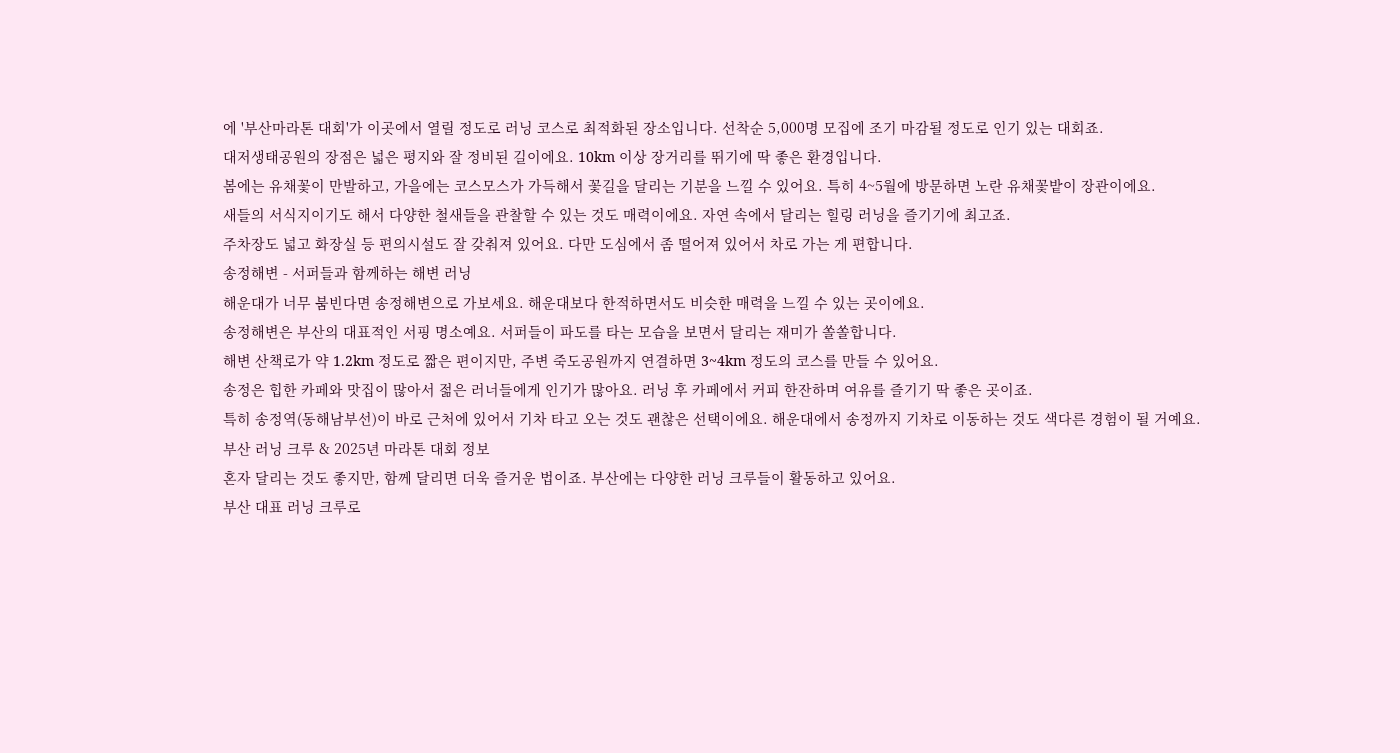에 '부산마라톤 대회'가 이곳에서 열릴 정도로 러닝 코스로 최적화된 장소입니다. 선착순 5,000명 모집에 조기 마감될 정도로 인기 있는 대회죠.
대저생태공원의 장점은 넓은 평지와 잘 정비된 길이에요. 10km 이상 장거리를 뛰기에 딱 좋은 환경입니다.
봄에는 유채꽃이 만발하고, 가을에는 코스모스가 가득해서 꽃길을 달리는 기분을 느낄 수 있어요. 특히 4~5월에 방문하면 노란 유채꽃밭이 장관이에요.
새들의 서식지이기도 해서 다양한 철새들을 관찰할 수 있는 것도 매력이에요. 자연 속에서 달리는 힐링 러닝을 즐기기에 최고죠.
주차장도 넓고 화장실 등 편의시설도 잘 갖춰져 있어요. 다만 도심에서 좀 떨어져 있어서 차로 가는 게 편합니다.
송정해변 - 서퍼들과 함께하는 해변 러닝
해운대가 너무 붐빈다면 송정해변으로 가보세요. 해운대보다 한적하면서도 비슷한 매력을 느낄 수 있는 곳이에요.
송정해변은 부산의 대표적인 서핑 명소예요. 서퍼들이 파도를 타는 모습을 보면서 달리는 재미가 쏠쏠합니다.
해변 산책로가 약 1.2km 정도로 짧은 편이지만, 주변 죽도공원까지 연결하면 3~4km 정도의 코스를 만들 수 있어요.
송정은 힙한 카페와 맛집이 많아서 젊은 러너들에게 인기가 많아요. 러닝 후 카페에서 커피 한잔하며 여유를 즐기기 딱 좋은 곳이죠.
특히 송정역(동해남부선)이 바로 근처에 있어서 기차 타고 오는 것도 괜찮은 선택이에요. 해운대에서 송정까지 기차로 이동하는 것도 색다른 경험이 될 거예요.
부산 러닝 크루 & 2025년 마라톤 대회 정보
혼자 달리는 것도 좋지만, 함께 달리면 더욱 즐거운 법이죠. 부산에는 다양한 러닝 크루들이 활동하고 있어요.
부산 대표 러닝 크루로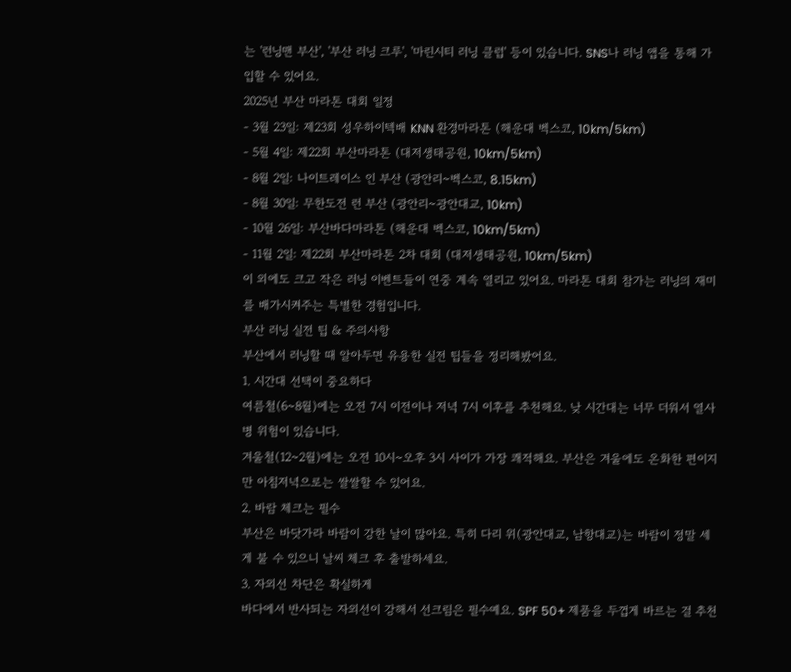는 '런닝맨 부산', '부산 러닝 크루', '마린시티 러닝 클럽' 등이 있습니다. SNS나 러닝 앱을 통해 가입할 수 있어요.
2025년 부산 마라톤 대회 일정
- 3월 23일: 제23회 성우하이텍배 KNN 환경마라톤 (해운대 벡스코, 10km/5km)
- 5월 4일: 제22회 부산마라톤 (대저생태공원, 10km/5km)
- 8월 2일: 나이트레이스 인 부산 (광안리~벡스코, 8.15km)
- 8월 30일: 무한도전 런 부산 (광안리~광안대교, 10km)
- 10월 26일: 부산바다마라톤 (해운대 벡스코, 10km/5km)
- 11월 2일: 제22회 부산마라톤 2차 대회 (대저생태공원, 10km/5km)
이 외에도 크고 작은 러닝 이벤트들이 연중 계속 열리고 있어요. 마라톤 대회 참가는 러닝의 재미를 배가시켜주는 특별한 경험입니다.
부산 러닝 실전 팁 & 주의사항
부산에서 러닝할 때 알아두면 유용한 실전 팁들을 정리해봤어요.
1. 시간대 선택이 중요하다
여름철(6~8월)에는 오전 7시 이전이나 저녁 7시 이후를 추천해요. 낮 시간대는 너무 더워서 열사병 위험이 있습니다.
겨울철(12~2월)에는 오전 10시~오후 3시 사이가 가장 쾌적해요. 부산은 겨울에도 온화한 편이지만 아침저녁으로는 쌀쌀할 수 있어요.
2. 바람 체크는 필수
부산은 바닷가라 바람이 강한 날이 많아요. 특히 다리 위(광안대교, 남항대교)는 바람이 정말 세게 불 수 있으니 날씨 체크 후 출발하세요.
3. 자외선 차단은 확실하게
바다에서 반사되는 자외선이 강해서 선크림은 필수예요. SPF 50+ 제품을 두껍게 바르는 걸 추천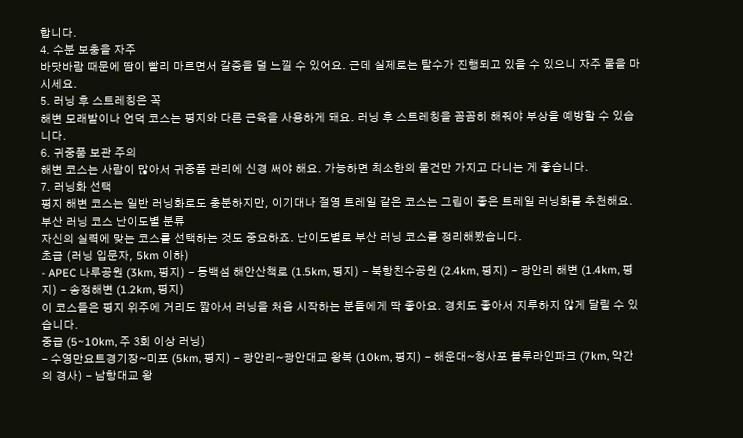합니다.
4. 수분 보충을 자주
바닷바람 때문에 땀이 빨리 마르면서 갈증을 덜 느낄 수 있어요. 근데 실제로는 탈수가 진행되고 있을 수 있으니 자주 물을 마시세요.
5. 러닝 후 스트레칭은 꼭
해변 모래밭이나 언덕 코스는 평지와 다른 근육을 사용하게 돼요. 러닝 후 스트레칭을 꼼꼼히 해줘야 부상을 예방할 수 있습니다.
6. 귀중품 보관 주의
해변 코스는 사람이 많아서 귀중품 관리에 신경 써야 해요. 가능하면 최소한의 물건만 가지고 다니는 게 좋습니다.
7. 러닝화 선택
평지 해변 코스는 일반 러닝화로도 충분하지만, 이기대나 절영 트레일 같은 코스는 그립이 좋은 트레일 러닝화를 추천해요.
부산 러닝 코스 난이도별 분류
자신의 실력에 맞는 코스를 선택하는 것도 중요하죠. 난이도별로 부산 러닝 코스를 정리해봤습니다.
초급 (러닝 입문자, 5km 이하)
- APEC 나루공원 (3km, 평지) - 동백섬 해안산책로 (1.5km, 평지) - 북항친수공원 (2.4km, 평지) - 광안리 해변 (1.4km, 평지) - 송정해변 (1.2km, 평지)
이 코스들은 평지 위주에 거리도 짧아서 러닝을 처음 시작하는 분들에게 딱 좋아요. 경치도 좋아서 지루하지 않게 달릴 수 있습니다.
중급 (5~10km, 주 3회 이상 러닝)
- 수영만요트경기장~미포 (5km, 평지) - 광안리~광안대교 왕복 (10km, 평지) - 해운대~청사포 블루라인파크 (7km, 약간의 경사) - 남항대교 왕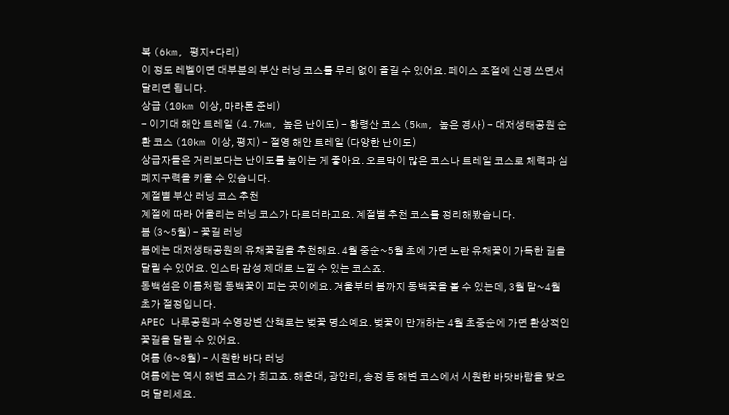복 (6km, 평지+다리)
이 정도 레벨이면 대부분의 부산 러닝 코스를 무리 없이 즐길 수 있어요. 페이스 조절에 신경 쓰면서 달리면 됩니다.
상급 (10km 이상, 마라톤 준비)
- 이기대 해안 트레일 (4.7km, 높은 난이도) - 황령산 코스 (5km, 높은 경사) - 대저생태공원 순환 코스 (10km 이상, 평지) - 절영 해안 트레일 (다양한 난이도)
상급자들은 거리보다는 난이도를 높이는 게 좋아요. 오르막이 많은 코스나 트레일 코스로 체력과 심폐지구력을 키울 수 있습니다.
계절별 부산 러닝 코스 추천
계절에 따라 어울리는 러닝 코스가 다르더라고요. 계절별 추천 코스를 정리해봤습니다.
봄 (3~5월) - 꽃길 러닝
봄에는 대저생태공원의 유채꽃길을 추천해요. 4월 중순~5월 초에 가면 노란 유채꽃이 가득한 길을 달릴 수 있어요. 인스타 감성 제대로 느낄 수 있는 코스죠.
동백섬은 이름처럼 동백꽃이 피는 곳이에요. 겨울부터 봄까지 동백꽃을 볼 수 있는데, 3월 말~4월 초가 절정입니다.
APEC 나루공원과 수영강변 산책로는 벚꽃 명소예요. 벚꽃이 만개하는 4월 초중순에 가면 환상적인 꽃길을 달릴 수 있어요.
여름 (6~8월) - 시원한 바다 러닝
여름에는 역시 해변 코스가 최고죠. 해운대, 광안리, 송정 등 해변 코스에서 시원한 바닷바람을 맞으며 달리세요.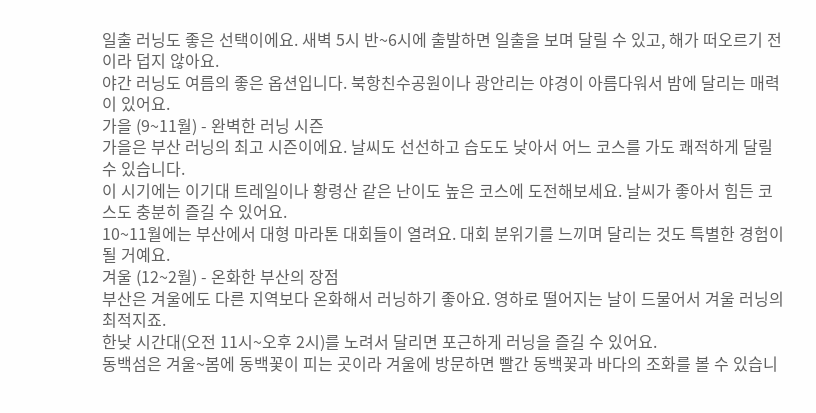일출 러닝도 좋은 선택이에요. 새벽 5시 반~6시에 출발하면 일출을 보며 달릴 수 있고, 해가 떠오르기 전이라 덥지 않아요.
야간 러닝도 여름의 좋은 옵션입니다. 북항친수공원이나 광안리는 야경이 아름다워서 밤에 달리는 매력이 있어요.
가을 (9~11월) - 완벽한 러닝 시즌
가을은 부산 러닝의 최고 시즌이에요. 날씨도 선선하고 습도도 낮아서 어느 코스를 가도 쾌적하게 달릴 수 있습니다.
이 시기에는 이기대 트레일이나 황령산 같은 난이도 높은 코스에 도전해보세요. 날씨가 좋아서 힘든 코스도 충분히 즐길 수 있어요.
10~11월에는 부산에서 대형 마라톤 대회들이 열려요. 대회 분위기를 느끼며 달리는 것도 특별한 경험이 될 거예요.
겨울 (12~2월) - 온화한 부산의 장점
부산은 겨울에도 다른 지역보다 온화해서 러닝하기 좋아요. 영하로 떨어지는 날이 드물어서 겨울 러닝의 최적지죠.
한낮 시간대(오전 11시~오후 2시)를 노려서 달리면 포근하게 러닝을 즐길 수 있어요.
동백섬은 겨울~봄에 동백꽃이 피는 곳이라 겨울에 방문하면 빨간 동백꽃과 바다의 조화를 볼 수 있습니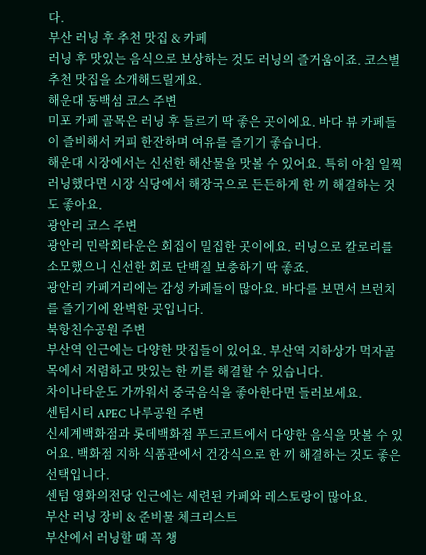다.
부산 러닝 후 추천 맛집 & 카페
러닝 후 맛있는 음식으로 보상하는 것도 러닝의 즐거움이죠. 코스별 추천 맛집을 소개해드릴게요.
해운대 동백섬 코스 주변
미포 카페 골목은 러닝 후 들르기 딱 좋은 곳이에요. 바다 뷰 카페들이 즐비해서 커피 한잔하며 여유를 즐기기 좋습니다.
해운대 시장에서는 신선한 해산물을 맛볼 수 있어요. 특히 아침 일찍 러닝했다면 시장 식당에서 해장국으로 든든하게 한 끼 해결하는 것도 좋아요.
광안리 코스 주변
광안리 민락회타운은 회집이 밀집한 곳이에요. 러닝으로 칼로리를 소모했으니 신선한 회로 단백질 보충하기 딱 좋죠.
광안리 카페거리에는 감성 카페들이 많아요. 바다를 보면서 브런치를 즐기기에 완벽한 곳입니다.
북항친수공원 주변
부산역 인근에는 다양한 맛집들이 있어요. 부산역 지하상가 먹자골목에서 저렴하고 맛있는 한 끼를 해결할 수 있습니다.
차이나타운도 가까워서 중국음식을 좋아한다면 들러보세요.
센텀시티 APEC 나루공원 주변
신세계백화점과 롯데백화점 푸드코트에서 다양한 음식을 맛볼 수 있어요. 백화점 지하 식품관에서 건강식으로 한 끼 해결하는 것도 좋은 선택입니다.
센텀 영화의전당 인근에는 세련된 카페와 레스토랑이 많아요.
부산 러닝 장비 & 준비물 체크리스트
부산에서 러닝할 때 꼭 챙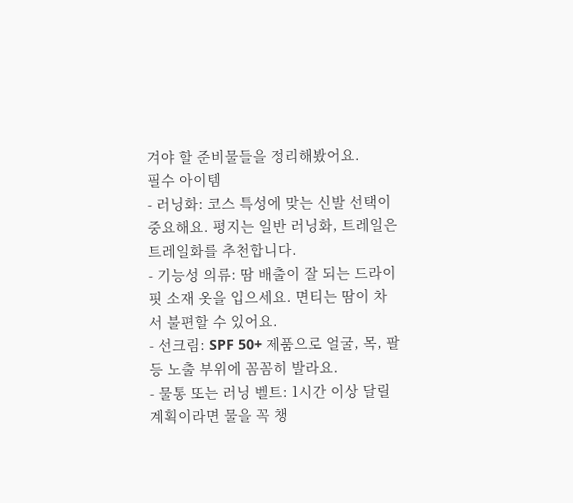겨야 할 준비물들을 정리해봤어요.
필수 아이템
- 러닝화: 코스 특성에 맞는 신발 선택이 중요해요. 평지는 일반 러닝화, 트레일은 트레일화를 추천합니다.
- 기능성 의류: 땀 배출이 잘 되는 드라이핏 소재 옷을 입으세요. 면티는 땀이 차서 불편할 수 있어요.
- 선크림: SPF 50+ 제품으로 얼굴, 목, 팔 등 노출 부위에 꼼꼼히 발라요.
- 물통 또는 러닝 벨트: 1시간 이상 달릴 계획이라면 물을 꼭 챙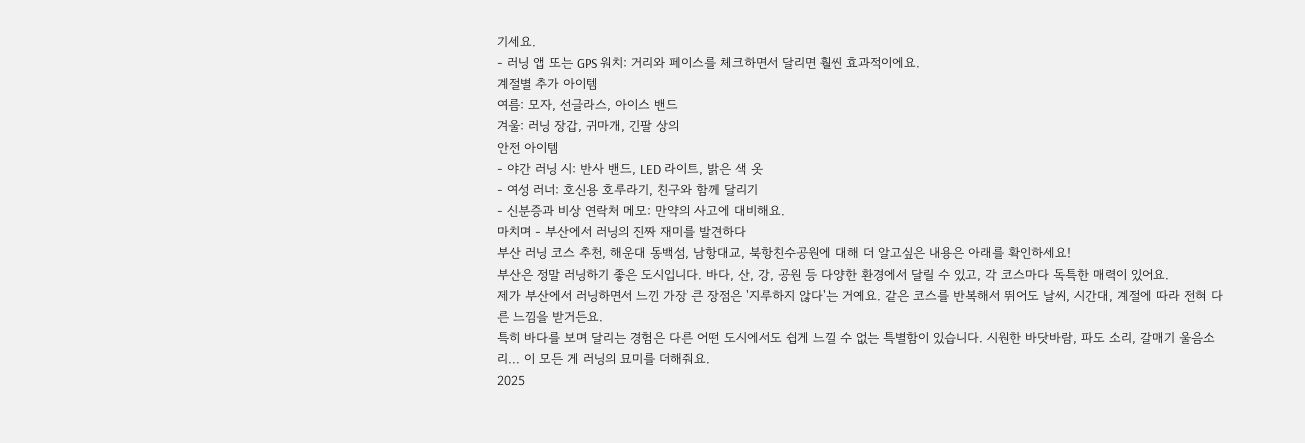기세요.
- 러닝 앱 또는 GPS 워치: 거리와 페이스를 체크하면서 달리면 훨씬 효과적이에요.
계절별 추가 아이템
여름: 모자, 선글라스, 아이스 밴드
겨울: 러닝 장갑, 귀마개, 긴팔 상의
안전 아이템
- 야간 러닝 시: 반사 밴드, LED 라이트, 밝은 색 옷
- 여성 러너: 호신용 호루라기, 친구와 함께 달리기
- 신분증과 비상 연락처 메모: 만약의 사고에 대비해요.
마치며 - 부산에서 러닝의 진짜 재미를 발견하다
부산 러닝 코스 추천, 해운대 동백섬, 남항대교, 북항친수공원에 대해 더 알고싶은 내용은 아래를 확인하세요!
부산은 정말 러닝하기 좋은 도시입니다. 바다, 산, 강, 공원 등 다양한 환경에서 달릴 수 있고, 각 코스마다 독특한 매력이 있어요.
제가 부산에서 러닝하면서 느낀 가장 큰 장점은 '지루하지 않다'는 거예요. 같은 코스를 반복해서 뛰어도 날씨, 시간대, 계절에 따라 전혀 다른 느낌을 받거든요.
특히 바다를 보며 달리는 경험은 다른 어떤 도시에서도 쉽게 느낄 수 없는 특별함이 있습니다. 시원한 바닷바람, 파도 소리, 갈매기 울음소리... 이 모든 게 러닝의 묘미를 더해줘요.
2025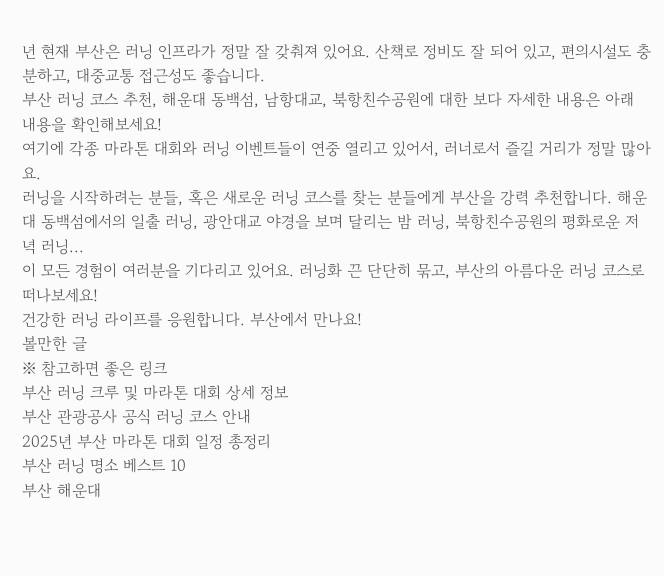년 현재 부산은 러닝 인프라가 정말 잘 갖춰져 있어요. 산책로 정비도 잘 되어 있고, 편의시설도 충분하고, 대중교통 접근성도 좋습니다.
부산 러닝 코스 추천, 해운대 동백섬, 남항대교, 북항친수공원에 대한 보다 자세한 내용은 아래 내용을 확인해보세요!
여기에 각종 마라톤 대회와 러닝 이벤트들이 연중 열리고 있어서, 러너로서 즐길 거리가 정말 많아요.
러닝을 시작하려는 분들, 혹은 새로운 러닝 코스를 찾는 분들에게 부산을 강력 추천합니다. 해운대 동백섬에서의 일출 러닝, 광안대교 야경을 보며 달리는 밤 러닝, 북항친수공원의 평화로운 저녁 러닝...
이 모든 경험이 여러분을 기다리고 있어요. 러닝화 끈 단단히 묶고, 부산의 아름다운 러닝 코스로 떠나보세요!
건강한 러닝 라이프를 응원합니다. 부산에서 만나요!
볼만한 글
※ 참고하면 좋은 링크
부산 러닝 크루 및 마라톤 대회 상세 정보
부산 관광공사 공식 러닝 코스 안내
2025년 부산 마라톤 대회 일정 총정리
부산 러닝 명소 베스트 10
부산 해운대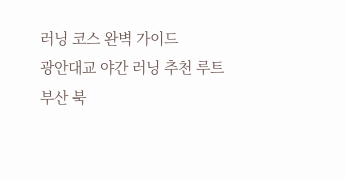러닝 코스 완벽 가이드
광안대교 야간 러닝 추천 루트
부산 북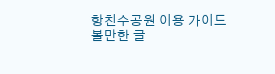항친수공원 이용 가이드
볼만한 글